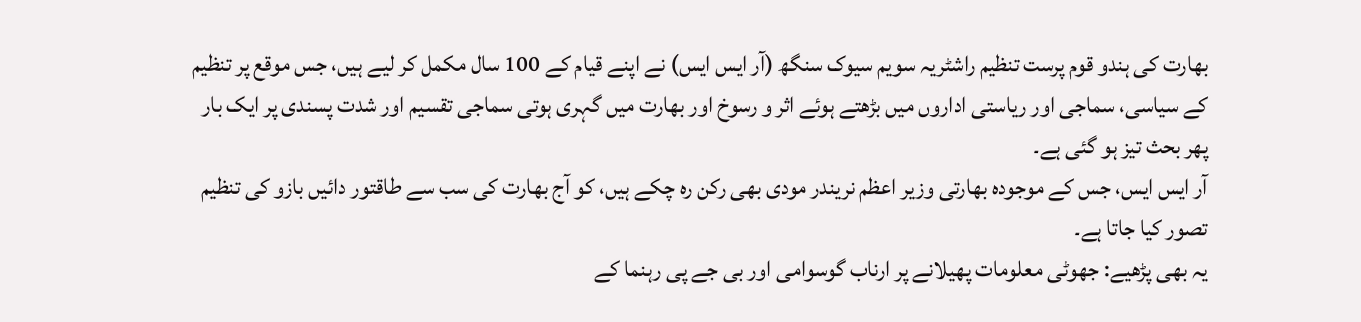بھارت کی ہندو قوم پرست تنظیم راشٹریہ سویم سیوک سنگھ (آر ایس ایس) نے اپنے قیام کے 100 سال مکمل کر لیے ہیں، جس موقع پر تنظیم کے سیاسی، سماجی اور ریاستی اداروں میں بڑھتے ہوئے اثر و رسوخ اور بھارت میں گہری ہوتی سماجی تقسیم اور شدت پسندی پر ایک بار پھر بحث تیز ہو گئی ہے۔
آر ایس ایس، جس کے موجودہ بھارتی وزیر اعظم نریندر مودی بھی رکن رہ چکے ہیں، کو آج بھارت کی سب سے طاقتور دائیں بازو کی تنظیم تصور کیا جاتا ہے۔
یہ بھی پڑھیے: جھوٹی معلومات پھیلانے پر ارناب گوسوامی اور بی جے پی رہنما کے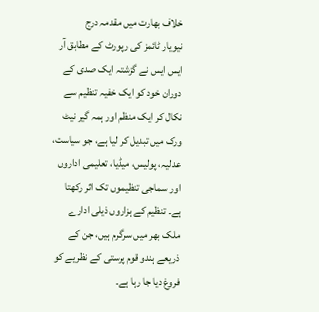خلاف بھارت میں مقدمہ درج
نیویار ٹائمز کی رپورٹ کے مطابق آر ایس ایس نے گزشتہ ایک صدی کے دوران خود کو ایک خفیہ تنظیم سے نکال کر ایک منظم اور ہمہ گیر نیٹ ورک میں تبدیل کر لیا ہے، جو سیاست، عدلیہ، پولیس، میڈیا، تعلیمی اداروں اور سماجی تنظیموں تک اثر رکھتا ہے۔ تنظیم کے ہزاروں ذیلی ادارے ملک بھر میں سرگرم ہیں، جن کے ذریعے ہندو قوم پرستی کے نظریے کو فروغ دیا جا رہا ہے۔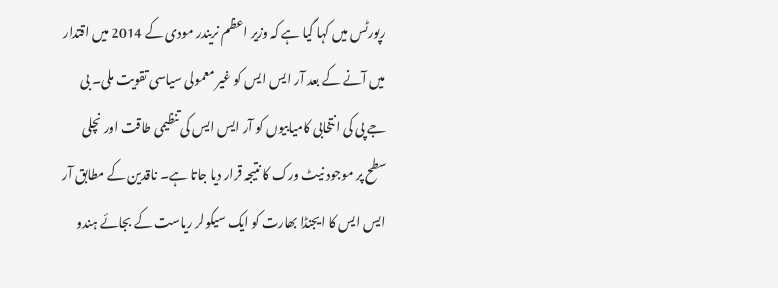رپورٹس میں کہا گیا ہے کہ وزیر اعظم نریندر مودی کے 2014 میں اقتدار میں آنے کے بعد آر ایس ایس کو غیر معمولی سیاسی تقویت ملی۔ بی جے پی کی انتخابی کامیابیوں کو آر ایس ایس کی تنظیمی طاقت اور نچلی سطح پر موجود نیٹ ورک کا نتیجہ قرار دیا جاتا ہے۔ ناقدین کے مطابق آر ایس ایس کا ایجنڈا بھارت کو ایک سیکولر ریاست کے بجائے ہندو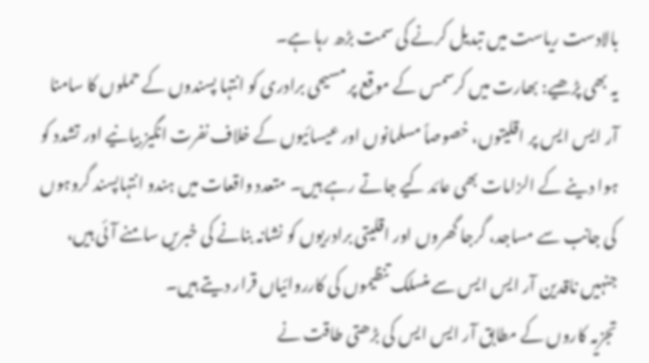بالادست ریاست میں تبدیل کرنے کی سمت بڑھ رہا ہے۔
یہ بھی پڑھیے: بھارت میں کرسمس کے موقع پر مسیحی برادری کو انتہا پسندوں کے حملوں کا سامنا
آر ایس ایس پر اقلیتوں، خصوصاً مسلمانوں اور عیسائیوں کے خلاف نفرت انگیز بیانیے اور تشدد کو ہوا دینے کے الزامات بھی عائد کیے جاتے رہے ہیں۔ متعدد واقعات میں ہندو انتہاپسند گروہوں کی جانب سے مساجد، گرجا گھروں اور اقلیتی برادریوں کو نشانہ بنانے کی خبریں سامنے آئی ہیں، جنہیں ناقدین آر ایس ایس سے منسلک تنظیموں کی کارروائیاں قرار دیتے ہیں۔
تجزیہ کاروں کے مطابق آر ایس ایس کی بڑھتی طاقت نے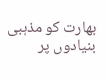بھارت کو مذہبی بنیادوں پر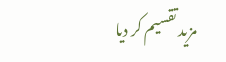مزید تقسیم کر دیا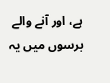ہے، اور آنے والے برسوں میں یہ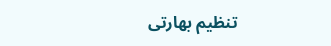تنظیم بھارتی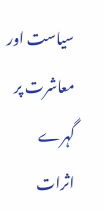سیاست اور معاشرت پر گہرے اثرات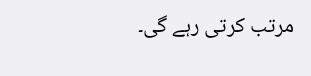مرتب کرتی رہے گی۔